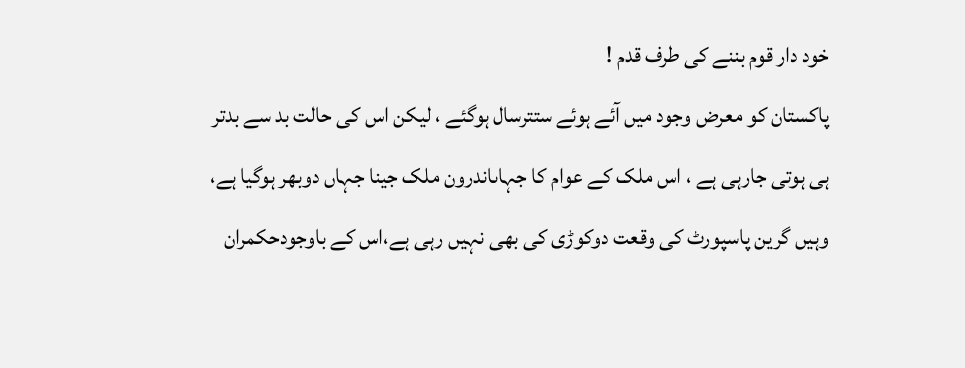خود دار قوم بننے کی طرف قدم !
پاکستان کو معرض وجود میں آئے ہوئے ستترسال ہوگئے ، لیکن اس کی حالت بد سے بدتر ہی ہوتی جارہی ہے ، اس ملک کے عوام کا جہاںاندرون ملک جینا جہاں دوبھر ہوگیا ہے، وہیں گرین پاسپورٹ کی وقعت دوکوڑی کی بھی نہیں رہی ہے،اس کے باوجودحکمران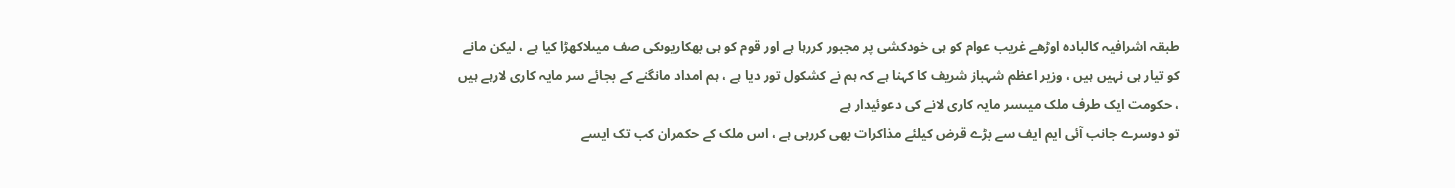طبقہ اشرافیہ کالبادہ اوڑھے غریب عوام کو ہی خودکشی پر مجبور کررہا ہے اور قوم کو ہی بھکاریوںکی صف میںلاکھڑا کیا ہے ، لیکن مانے کو تیار ہی نہیں ہیں ، وزیر اعظم شہباز شریف کا کہنا ہے کہ ہم نے کشکول تور دیا ہے ، ہم امداد مانگنے کے بجائے سر مایہ کاری لارہے ہیں ، حکومت ایک طرف ملک میںسر مایہ کاری لانے کی دعوئیدار ہے
تو دوسرے جانب آئی ایم ایف سے بڑے قرض کیلئے مذاکرات بھی کررہی ہے ، اس ملک کے حکمران کب تک ایسے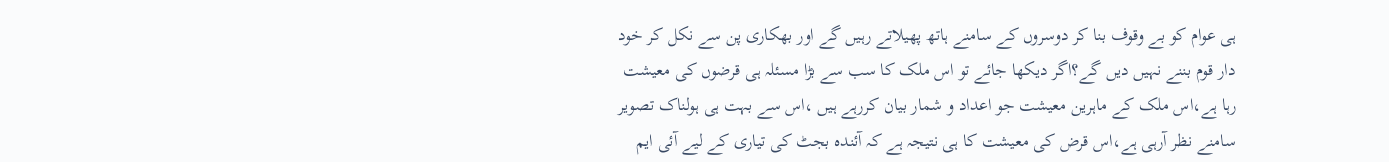ہی عوام کو بے وقوف بنا کر دوسروں کے سامنے ہاتھ پھیلاتے رہیں گے اور بھکاری پن سے نکل کر خود دار قوم بننے نہیں دیں گے؟اگر دیکھا جائے تو اس ملک کا سب سے بڑا مسئلہ ہی قرضوں کی معیشت رہا ہے،اس ملک کے ماہرین معیشت جو اعداد و شمار بیان کررہے ہیں ،اس سے بہت ہی ہولناک تصویر سامنے نظر آرہی ہے،اس قرض کی معیشت کا ہی نتیجہ ہے کہ آئندہ بجٹ کی تیاری کے لیے آئی ایم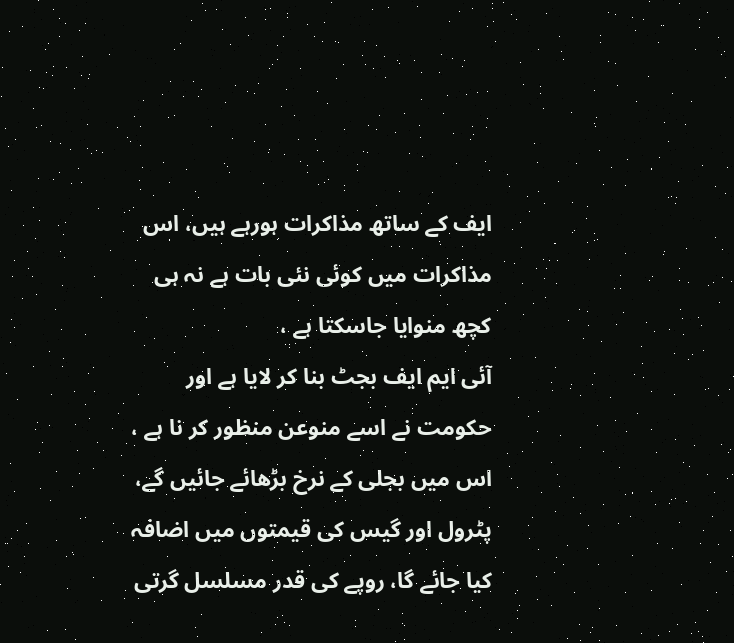ایف کے ساتھ مذاکرات ہورہے ہیں، اس مذاکرات میں کوئی نئی بات ہے نہ ہی کچھ منوایا جاسکتا ہے ،
آئی ایم ایف بجٹ بنا کر لایا ہے اور حکومت نے اسے منوعن منظور کر نا ہے ، اس میں بجلی کے نرخ بڑھائے جائیں گے، پٹرول اور گیس کی قیمتوں میں اضافہ کیا جائے گا، روپے کی قدر مسلسل گرتی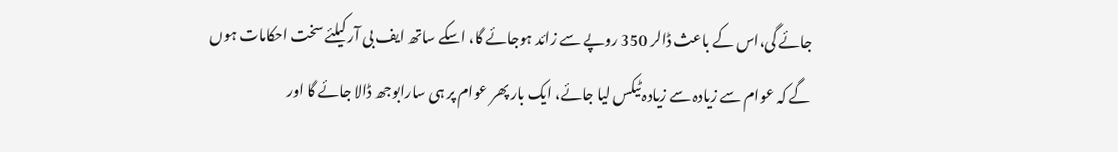جائے گی،اس کے باعث ڈالر 350 روپے سے زائد ہوجائے گا، اسکے ساتھ ایف بی آر کیلئے سخت احکامات ہوں گے کہ عوام سے زیادہ سے زیادہ ٹیکس لیا جائے، ایک بار پھر عوام پر ہی سارابوجھ ڈالا جائے گا اور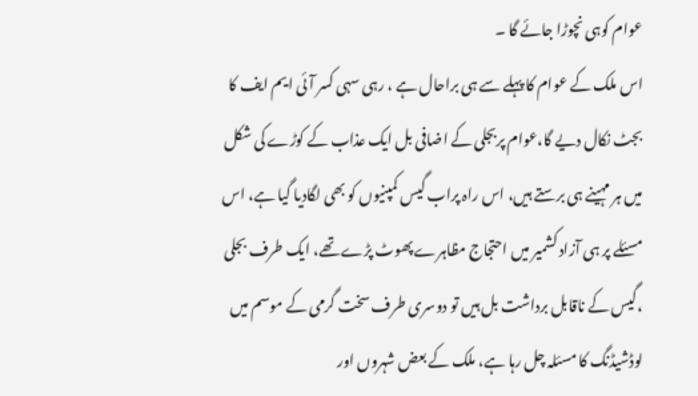عوام کوہی نچوڑا جائے گا ۔
اس ملک کے عوام کا پہلے سے ہی براحال ہے ، رہی سہی کسر آئی ایم ایف کا بجٹ نکال دیے گا،عوام پربجلی کے اضافی بل ایک عذاب کے کوڑے کی شکل میں ہر مہینے ہی برستے ہیں، اس راہ پراب گیس کمپنیوں کو بھی لگادیا گیا ہے، اس مسئلے پر ہی آزاد کشمیر میں احتجاج مظاہرے پھوٹ پڑے تھے، ایک طرف بجلی ،گیس کے ناقابل برداشت بل ہیں تو دوسری طرف سخت گرمی کے موسم میں لوڈشیڈنگ کا مسئلہ چل رہا ہے، ملک کے بعض شہروں اور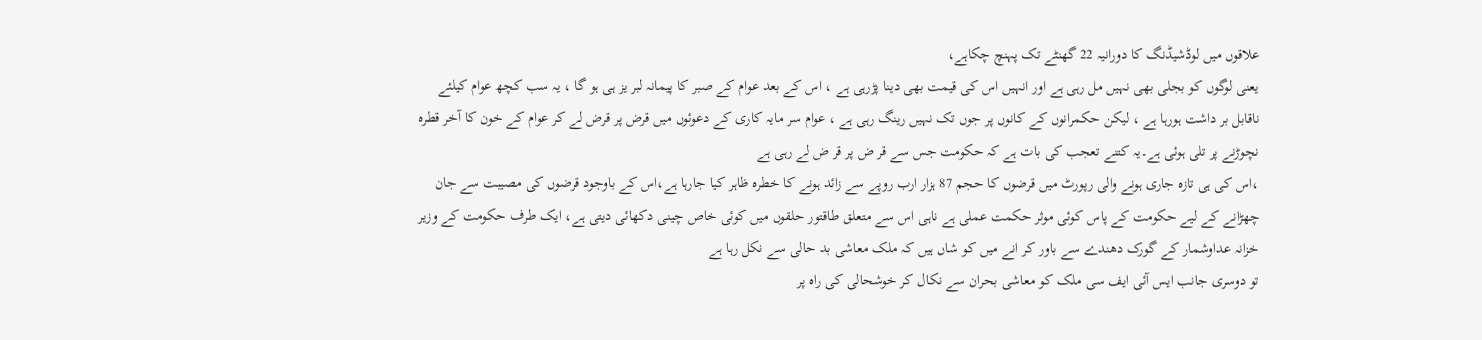علاقوں میں لوڈشیڈنگ کا دورانیہ 22 گھنٹے تک پہنچ چکاہے،
یعنی لوگوں کو بجلی بھی نہیں مل رہی ہے اور انہیں اس کی قیمت بھی دینا پڑرہی ہے ، اس کے بعد عوام کے صبر کا پیمانہ لبر یز ہی ہو گا ، یہ سب کچھ عوام کیلئے ناقابل بر داشت ہورہا ہے ، لیکن حکمرانوں کے کانوں پر جوں تک نہیں رینگ رہی ہے ، عوام سر مایہ کاری کے دعوئوں میں قرض پر قرض لے کر عوام کے خون کا آخر قطرہ نچوڑنے پر تلی ہوئی ہے۔یہ کتنے تعجب کی بات ہے کہ حکومت جس سے قر ض پر قر ض لے رہی ہے
،اس کی ہی تازہ جاری ہونے والی رپورٹ میں قرضوں کا حجم 87 ہزار ارب روپے سے زائد ہونے کا خطرہ ظاہر کیا جارہا ہے،اس کے باوجود قرضوں کی مصیبت سے جان چھڑانے کے لیے حکومت کے پاس کوئی موثر حکمت عملی ہے ناہی اس سے متعلق طاقتور حلقوں میں کوئی خاص چینی دکھائی دیتی ہے، ایک طرف حکومت کے وزیر خزانہ عداوشمار کے گورک دھندے سے باور کر انے میں کو شاں ہیں کہ ملک معاشی بد حالی سے نکل رہا ہے
تو دوسری جانب ایس آئی ایف سی ملک کو معاشی بحران سے نکال کر خوشحالی کی راہ پر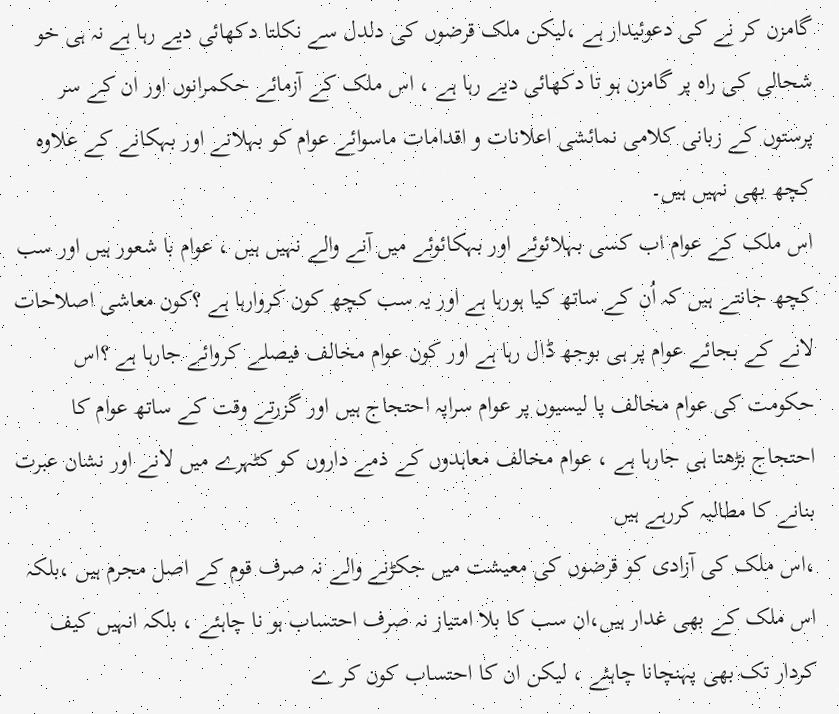گامزن کر نے کی دعوئیدار ہے ،لیکن ملک قرضوں کی دلدل سے نکلتا دکھائی دیے رہا ہے نہ ہی خو شحالی کی راہ پر گامزن ہو تا دکھائی دیے رہا ہے ، اس ملک کے آزمائے حکمرانوں اور ان کے سر پرستوں کے زبانی کلامی نمائشی اعلانات و اقدامات ماسوائے عوام کو بہلانے اور بہکانے کے علاوہ کچھ بھی نہیں ہیں۔
اس ملک کے عوام اب کسی بہلائوئے اور بہکائوئے میں آنے والے نہیں ہیں ، عوام با شعور ہیں اور سب کچھ جانتے ہیں کہ اُن کے ساتھ کیا ہورہا ہے اور یہ سب کچھ کون کروارہا ہے ؟کون معاشی اصلاحات لانے کے بجائے عوام پر ہی بوجھ ڈال رہا ہے اور کون عوام مخالف فیصلے کروائے جارہا ہے ؟اس حکومت کی عوام مخالف پا لیسیوں پر عوام سراپہ احتجاج ہیں اور گزرتے وقت کے ساتھ عوام کا احتجاج بڑھتا ہی جارہا ہے ، عوام مخالف معاہدوں کے ذمے داروں کو کٹہرے میں لانے اور نشان عبرت بنانے کا مطالبہ کررہے ہیں
،اس ملک کی آزادی کو قرضوں کی معیشت میں جکڑنے والے نہ صرف قوم کے اصل مجرم ہیں ،بلکہ اس ملک کے بھی غدار ہیں،ان سب کا بلا امتیاز نہ صرف احتساب ہو نا چاہئے ، بلکہ انہیں کیف کردار تک بھی پہنچانا چاہئے ، لیکن ان کا احتساب کون کر ے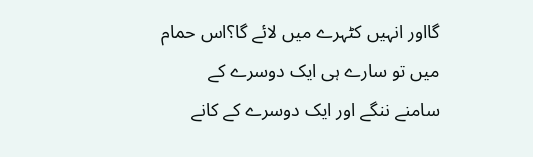گااور انہیں کٹہرے میں لائے گا؟اس حمام میں تو سارے ہی ایک دوسرے کے سامنے ننگے اور ایک دوسرے کے کانے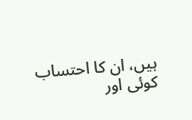ہیں، ان کا احتساب کوئی اور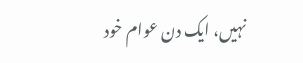نہیں، ایک دن عوام خود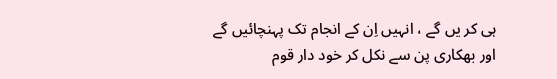ہی کر یں گے ، انہیں اِن کے انجام تک پہنچائیں گے اور بھکاری پن سے نکل کر خود دار قوم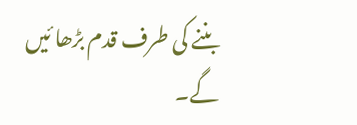بننے کی طرف قدم بڑھا ئیں گے۔